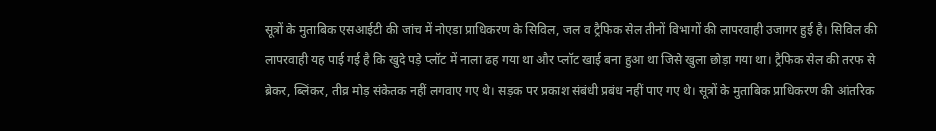सूत्रों के मुताबिक एसआईटी की जांच में नोएडा प्राधिकरण के सिविल, जल व ट्रैफिक सेल तीनों विभागों की लापरवाही उजागर हुई है। सिविल की लापरवाही यह पाई गई है कि खुदे पड़े प्लॉट में नाला ढह गया था और प्लॉट खाई बना हुआ था जिसे खुला छोड़ा गया था। ट्रैफिक सेल की तरफ से ब्रेकर, ब्लिंकर, तीव्र मोड़ संकेतक नहीं लगवाए गए थे। सड़क पर प्रकाश संबंधी प्रबंध नहीं पाए गए थे। सूत्रों के मुताबिक प्राधिकरण की आंतरिक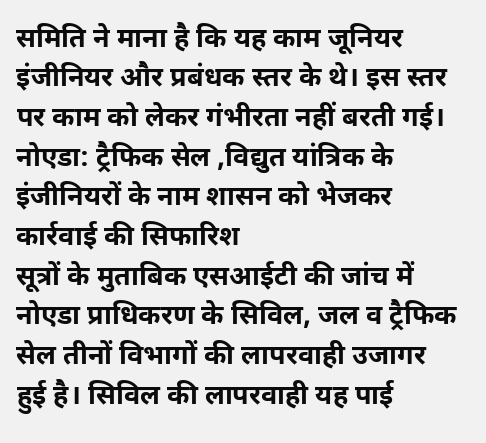समिति ने माना है कि यह काम जूनियर इंजीनियर और प्रबंधक स्तर के थे। इस स्तर पर काम को लेकर गंभीरता नहीं बरती गई।
नोएडा: ट्रैफिक सेल ,विद्युत यांत्रिक के इंजीनियरों के नाम शासन को भेजकर कार्रवाई की सिफारिश
सूत्रों के मुताबिक एसआईटी की जांच में नोएडा प्राधिकरण के सिविल, जल व ट्रैफिक सेल तीनों विभागों की लापरवाही उजागर हुई है। सिविल की लापरवाही यह पाई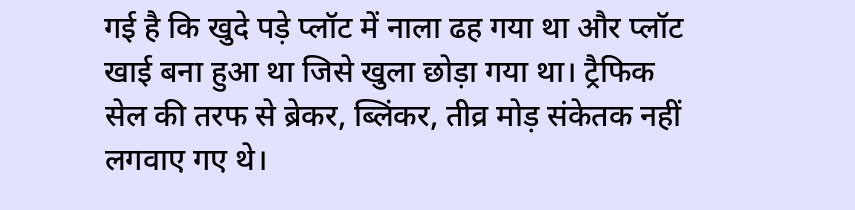गई है कि खुदे पड़े प्लॉट में नाला ढह गया था और प्लॉट खाई बना हुआ था जिसे खुला छोड़ा गया था। ट्रैफिक सेल की तरफ से ब्रेकर, ब्लिंकर, तीव्र मोड़ संकेतक नहीं लगवाए गए थे।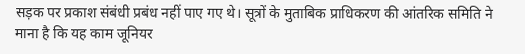सड़क पर प्रकाश संबंधी प्रबंध नहीं पाए गए थे। सूत्रों के मुताबिक प्राधिकरण की आंतरिक समिति ने माना है कि यह काम जूनियर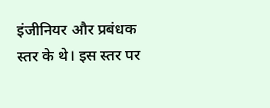इंजीनियर और प्रबंधक स्तर के थे। इस स्तर पर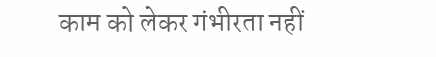काम को लेकर गंभीरता नहीं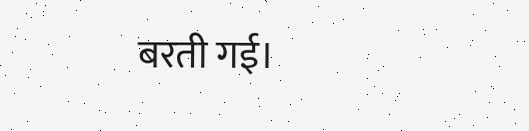बरती गई।